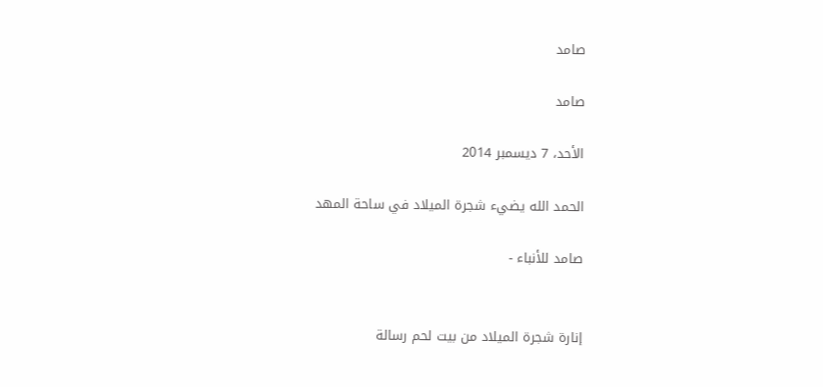صامد

صامد

الأحد، 7 ديسمبر 2014

الحمد الله يضيء شجرة الميلاد في ساحة المهد

صامد للأنباء -


إنارة شجرة الميلاد من بيت لحم رسالة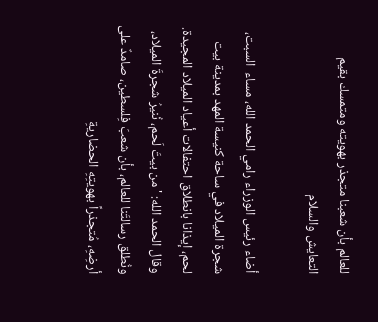للعالم بأن شعبنا متجذر بهويته ومتمسك بقيم التعايش والسلام

أضاء رئيس الوزراء رامي الحمد الله، مساء  السبت، شجرة الميلاد في ساحة كنيسة المهد بمدينة بيت لحم، إيذانا بانطلاق احتفالات أعياد الميلاد المجيدة.
وقال الحمد الله: 'من بيتَ لَحم، نُنيرُ شجرةَ الميلاد، ونُطلق رسالتَنا للعالم، بأن شعبَ فِلسطين، صامدٌ على أرضِهِ، مُتجذراً بهويتِهِ الحضاريةِ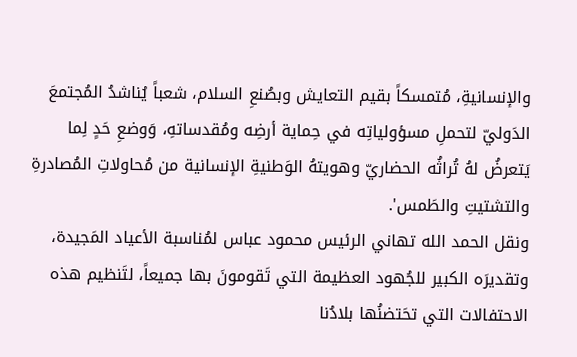والإنسانيةِ، مُتمسكاً بقيم التعايش وبصُنعِ السلام، شعباً يُناشدُ المُجتمعَ الدَوليّ لتحملِ مسؤولياتِه في حِماية أرضِه ومُقدساتهِ، وَوضعِ حَدٍ لِما يَتعرضُ لهُ تُراثُه الحضاريّ وهويتهُ الوَطنيةِ الإنسانية من مُحاولاتِ المُصادرةِ والتشتيتِ والطَمس'.
ونقل الحمد الله تهاني الرئيس محمود عباس لمُناسبة الأعياد المَجيدة، وتقديرَه الكبير للجُهود العظيمة التي تَقومونَ بها جميعاً، لتَنظيم هذه الاحتفالات التي تحَتضنُها بلادُنا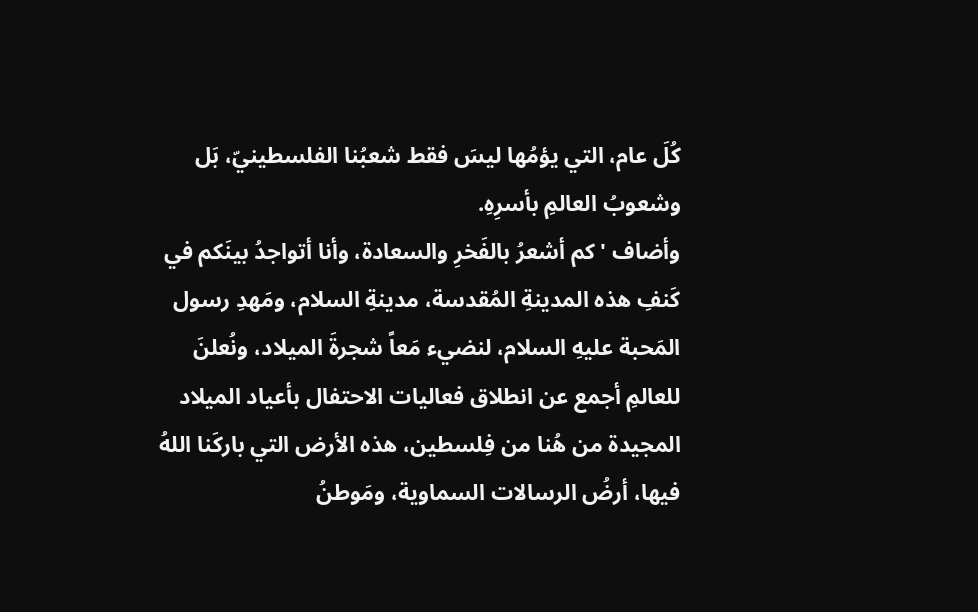كُلَ عام، التي يؤمُها ليسَ فقط شعبُنا الفلسطينيّ، بَل وشعوبُ العالمِ بأسرِهِ.
وأضاف 'كم أشعرُ بالفَخرِ والسعادة، وأنا أتواجدُ بينَكم في كَنفِ هذه المدينةِ المُقدسة، مدينةِ السلام، ومَهدِ رسول المَحبة عليهِ السلام، لنضيء مَعاً شجرةَ الميلاد، ونُعلنَ للعالمِ أجمع عن انطلاق فعاليات الاحتفال بأعياد الميلاد المجيدة من هُنا من فِلسطين، هذه الأرض التي باركَنا اللهُ فيها، أرضُ الرسالات السماوية، ومَوطنُ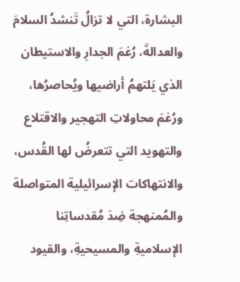البشارة، التي لا تزالُ تَنشدُ السلامَ والعدالةَ، رُغمَ الجدارِ والاستيطان الذي يَلتهمُ أراضيها ويُحاصرُها، ورُغمَ محاولاتِ التهجير والاقتلاع والتهويد التي تتعرضُ لها القُدس، والانتهاكات الإسرائيلية المتواصلة والمُمنهجة ضِدَ مُقدساتِنا الإسلاميةِ والمسيحيةِ، والقيود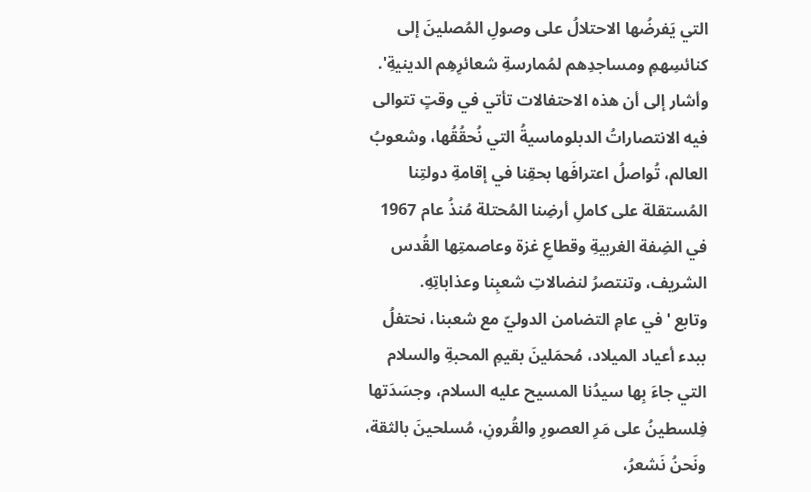التي يَفرضُها الاحتلالُ على وصولِ المُصلينَ إلى كنائسِهمِ ومساجدِهم لمُمارسةِ شعائرِهِم الدينيةِ'.
وأشار إلى أن هذه الاحتفالات تأتي في وقتٍ تتوالى فيه الانتصاراتُ الدبلوماسيةُ التي نُحقُقُها، وشعوبُ العالم، تُواصلُ اعترافَها بحقِنا في إقامةِ دولتِنا المُستقلة على كاملِ أرضِنا المُحتلة مُنذُ عام 1967 في الضِفة الغربيةِ وقطاعِ غزة وعاصمتِها القُدس الشريف، وتنتصرُ لنضالاتِ شعبِنا وعذاباتِهِ.
وتابع 'في عامِ التضامن الدوليّ مع شعبنا، نحتفلُ ببدء أعياد الميلاد، مُحمَلينَ بقيمِ المحبةِ والسلام التي جاءَ بِها سيدُنا المسيح عليه السلام، وجسَدَتها فِلسطينُ على مَرِ العصورِ والقُرونِ، مُسلحينَ بالثقة، ونَحنُ نَشعرُ،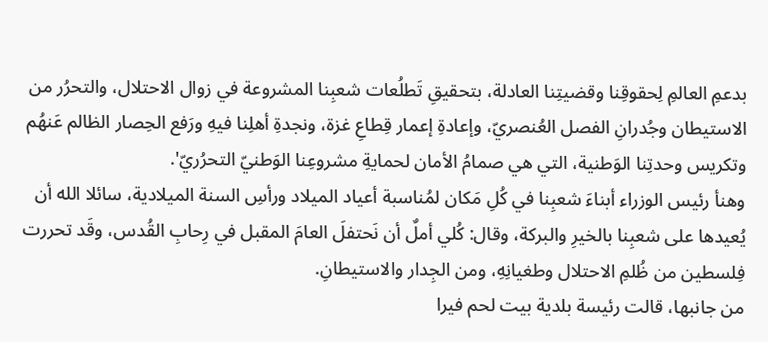بدعمِ العالمِ لِحقوقِنا وقضيتِنا العادلة، بتحقيقِ تَطلُعات شعبِنا المشروعة في زوال الاحتلال، والتحرُر من الاستيطان وجُدرانِ الفصل العُنصريّ، وإعادةِ إعمار قِطاعِ غزة، ونجدةِ أهلِنا فيهِ ورَفع الحِصار الظالم عَنهُم وتكريس وحدتِنا الوَطنية، التي هي صمامُ الأمان لحمايةِ مشروعِنا الوَطنيّ التحرُريّ'.
وهنأ رئيس الوزراء أبناءَ شعبِنا في كُلِ مَكان لمُناسبة أعياد الميلاد ورأسِ السنة الميلادية، سائلا الله أن يُعيدها على شعبِنا بالخيرِ والبركة، وقال: كُلي أملٌ أن نَحتفلَ العامَ المقبل في رِحابِ القُدس، وقَد تحررت فِلسطين من ظُلمِ الاحتلال وطغيانِهِ، ومن الجِدار والاستيطانِ.
من جانبها، قالت رئيسة بلدية بيت لحم فيرا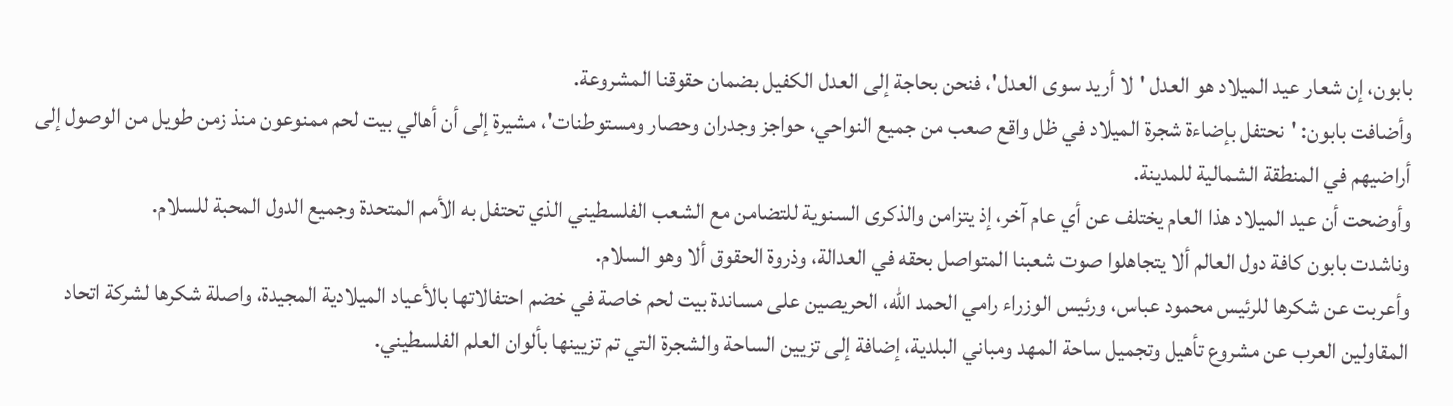بابون، إن شعار عيد الميلاد هو العدل 'لا أريد سوى العدل'، فنحن بحاجة إلى العدل الكفيل بضمان حقوقنا المشروعة.
وأضافت بابون: 'نحتفل بإضاءة شجرة الميلاد في ظل واقع صعب من جميع النواحي، حواجز وجدران وحصار ومستوطنات'، مشيرة إلى أن أهالي بيت لحم ممنوعون منذ زمن طويل من الوصول إلى أراضيهم في المنطقة الشمالية للمدينة.
وأوضحت أن عيد الميلاد هذا العام يختلف عن أي عام آخر، إذ يتزامن والذكرى السنوية للتضامن مع الشعب الفلسطيني الذي تحتفل به الأمم المتحدة وجميع الدول المحبة للسلام.
وناشدت بابون كافة دول العالم ألا يتجاهلوا صوت شعبنا المتواصل بحقه في العدالة، وذروة الحقوق ألا وهو السلام.
وأعربت عن شكرها للرئيس محمود عباس، ورئيس الوزراء رامي الحمد الله، الحريصين على مساندة بيت لحم خاصة في خضم احتفالاتها بالأعياد الميلادية المجيدة، واصلة شكرها لشركة اتحاد المقاولين العرب عن مشروع تأهيل وتجميل ساحة المهد ومباني البلدية، إضافة إلى تزيين الساحة والشجرة التي تم تزيينها بألوان العلم الفلسطيني.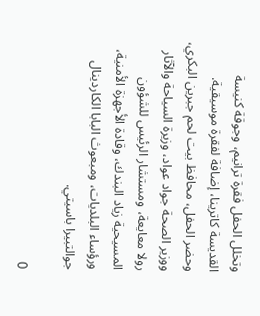وتخلل الحفل فقرة ترانيم، وجوقة كنيسة القديسة كاترينا، إضافة لفقرة موسيقية.
وحضر الحفل، محافظ بيت لحم جبرين البكري، ووزير الصحة جواد عواد، وزيرة السياحة والآثار رولا معايعة، ومستشار الرئيس للشؤون المسيحية زياد البندك، وقادة الأجهزة الأمنية، ورؤساء البلديات، ومبعوث البابا الكاردينال جوالتبيرا باسيتي.

0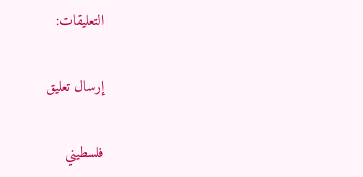التعليقات:

إرسال تعليق

فلسطيني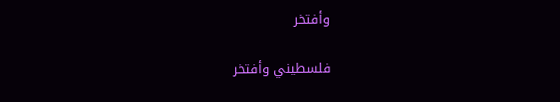وأفتخر

فلسطيني وأفتخر